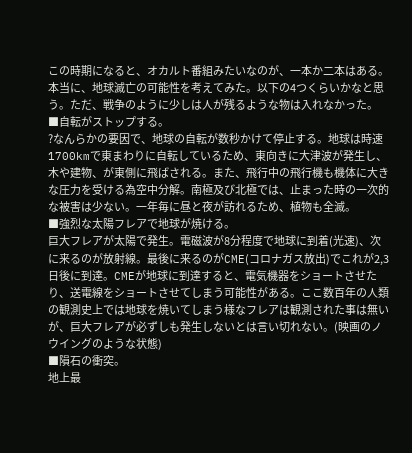この時期になると、オカルト番組みたいなのが、一本か二本はある。
本当に、地球滅亡の可能性を考えてみた。以下の4つくらいかなと思う。ただ、戦争のように少しは人が残るような物は入れなかった。
■自転がストップする。
?なんらかの要因で、地球の自転が数秒かけて停止する。地球は時速1700kmで東まわりに自転しているため、東向きに大津波が発生し、木や建物、が東側に飛ばされる。また、飛行中の飛行機も機体に大きな圧力を受ける為空中分解。南極及び北極では、止まった時の一次的な被害は少ない。一年毎に昼と夜が訪れるため、植物も全滅。
■強烈な太陽フレアで地球が焼ける。
巨大フレアが太陽で発生。電磁波が8分程度で地球に到着(光速)、次に来るのが放射線。最後に来るのがCME(コロナガス放出)でこれが2,3日後に到達。CMEが地球に到達すると、電気機器をショートさせたり、送電線をショートさせてしまう可能性がある。ここ数百年の人類の観測史上では地球を焼いてしまう様なフレアは観測された事は無いが、巨大フレアが必ずしも発生しないとは言い切れない。(映画のノウイングのような状態)
■隕石の衝突。
地上最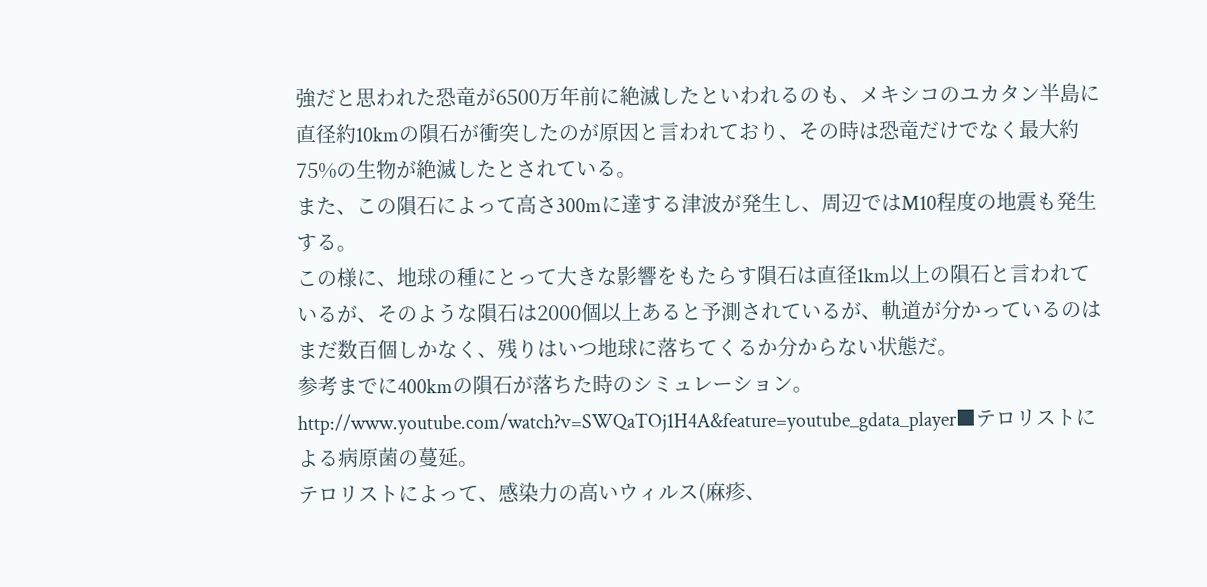強だと思われた恐竜が6500万年前に絶滅したといわれるのも、メキシコのユカタン半島に直径約10kmの隕石が衝突したのが原因と言われており、その時は恐竜だけでなく最大約75%の生物が絶滅したとされている。
また、この隕石によって高さ300mに達する津波が発生し、周辺ではM10程度の地震も発生する。
この様に、地球の種にとって大きな影響をもたらす隕石は直径1km以上の隕石と言われているが、そのような隕石は2000個以上あると予測されているが、軌道が分かっているのはまだ数百個しかなく、残りはいつ地球に落ちてくるか分からない状態だ。
参考までに400kmの隕石が落ちた時のシミュレーション。
http://www.youtube.com/watch?v=SWQaTOj1H4A&feature=youtube_gdata_player■テロリストによる病原菌の蔓延。
テロリストによって、感染力の高いウィルス(麻疹、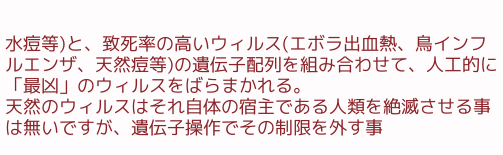水痘等)と、致死率の高いウィルス(エボラ出血熱、鳥インフルエンザ、天然痘等)の遺伝子配列を組み合わせて、人工的に「最凶」のウィルスをばらまかれる。
天然のウィルスはそれ自体の宿主である人類を絶滅させる事は無いですが、遺伝子操作でその制限を外す事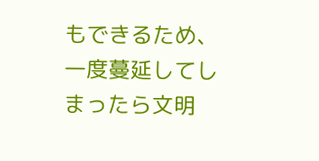もできるため、一度蔓延してしまったら文明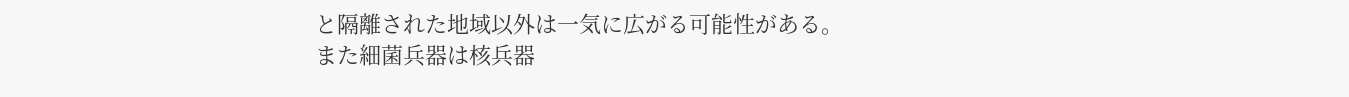と隔離された地域以外は一気に広がる可能性がある。
また細菌兵器は核兵器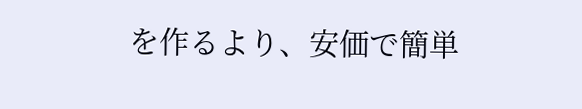を作るより、安価で簡単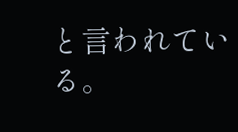と言われている。